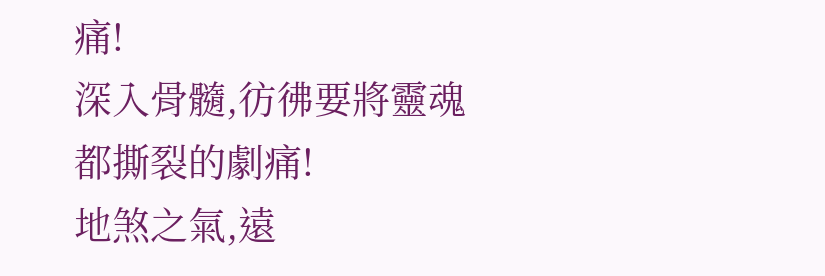痛!
深入骨髓,彷彿要將靈魂都撕裂的劇痛!
地煞之氣,遠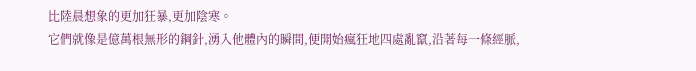比陸晨想象的更加狂暴,更加陰寒。
它們就像是億萬根無形的鋼針,湧入他體內的瞬間,便開始瘋狂地四處亂竄,沿著每一條經脈,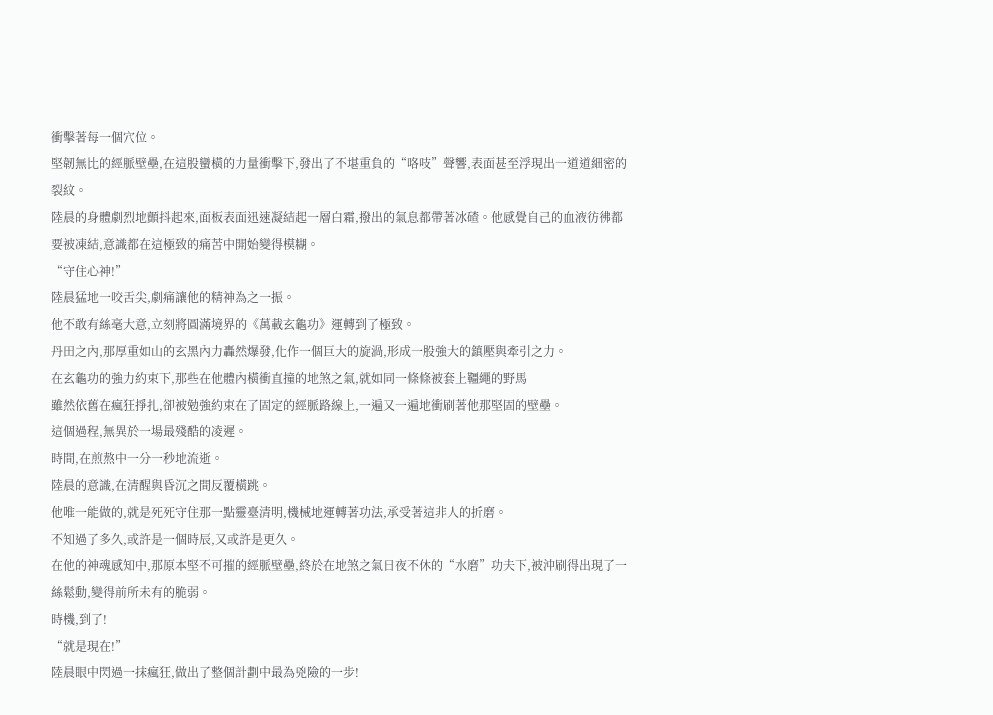衝擊著每一個穴位。
堅韌無比的經脈壁壘,在這股蠻橫的力量衝擊下,發出了不堪重負的“咯吱”聲響,表面甚至浮現出一道道細密的裂紋。
陸晨的身體劇烈地顫抖起來,面板表面迅速凝結起一層白霜,撥出的氣息都帶著冰碴。他感覺自己的血液彷彿都要被凍結,意識都在這極致的痛苦中開始變得模糊。
“守住心神!”
陸晨猛地一咬舌尖,劇痛讓他的精神為之一振。
他不敢有絲毫大意,立刻將圓滿境界的《萬載玄龜功》運轉到了極致。
丹田之內,那厚重如山的玄黑內力轟然爆發,化作一個巨大的旋渦,形成一股強大的鎮壓與牽引之力。
在玄龜功的強力約束下,那些在他體內橫衝直撞的地煞之氣,就如同一條條被套上韁繩的野馬
雖然依舊在瘋狂掙扎,卻被勉強約束在了固定的經脈路線上,一遍又一遍地衝刷著他那堅固的壁壘。
這個過程,無異於一場最殘酷的凌遲。
時間,在煎熬中一分一秒地流逝。
陸晨的意識,在清醒與昏沉之間反覆橫跳。
他唯一能做的,就是死死守住那一點靈臺清明,機械地運轉著功法,承受著這非人的折磨。
不知過了多久,或許是一個時辰,又或許是更久。
在他的神魂感知中,那原本堅不可摧的經脈壁壘,終於在地煞之氣日夜不休的“水磨”功夫下,被沖刷得出現了一絲鬆動,變得前所未有的脆弱。
時機,到了!
“就是現在!”
陸晨眼中閃過一抹瘋狂,做出了整個計劃中最為兇險的一步!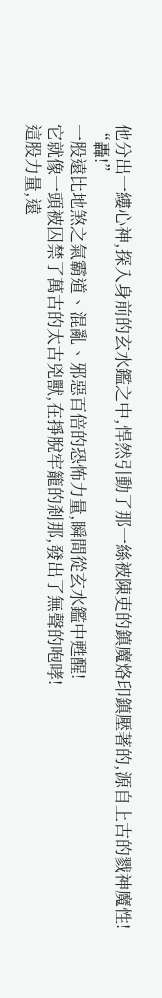他分出一縷心神,探入身前的玄水鑑之中,悍然引動了那一絲被陳吏的鎮魔烙印鎮壓著的,源自上古的戮神魔性!
“轟!”
一股遠比地煞之氣霸道、混亂、邪惡百倍的恐怖力量,瞬間從玄水鑑中甦醒!
它就像一頭被囚禁了萬古的太古兇獸,在掙脫牢籠的剎那,發出了無聲的咆哮!
這股力量,遠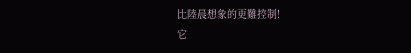比陸晨想象的更難控制!
它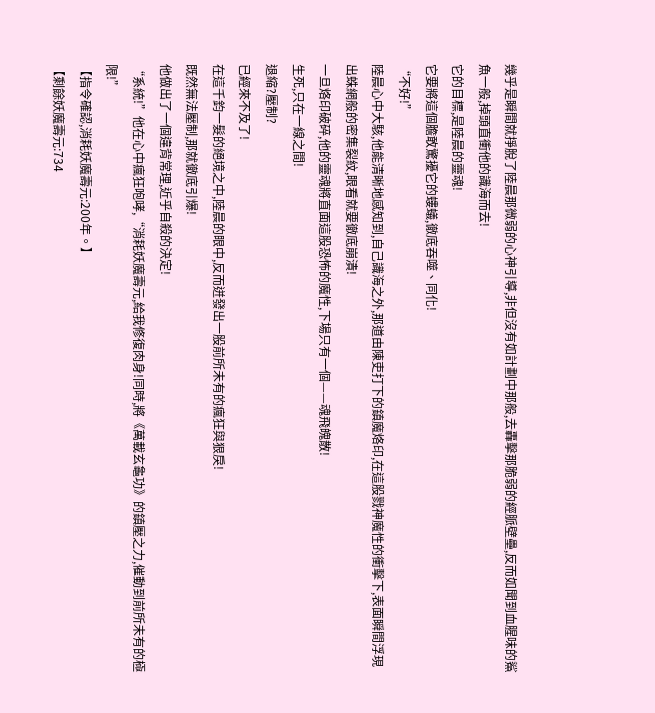幾乎是瞬間就掙脫了陸晨那微弱的心神引導,非但沒有如計劃中那般,去轟擊那脆弱的經脈壁壘,反而如聞到血腥味的鯊魚一般,掉頭直衝他的識海而去!
它的目標,是陸晨的靈魂!
它要將這個膽敢驚擾它的螻蟻,徹底吞噬、同化!
“不好!”
陸晨心中大駭,他能清晰地感知到,自己識海之外,那道由陳吏打下的鎮魔烙印,在這股戮神魔性的衝擊下,表面瞬間浮現出蛛網般的密集裂紋,眼看就要徹底崩潰!
一旦烙印破碎,他的靈魂將直面這股恐怖的魔性,下場只有一個——魂飛魄散!
生死,只在一線之間!
退縮?壓制?
已經來不及了!
在這千鈞一髮的絕境之中,陸晨的眼中,反而迸發出一股前所未有的瘋狂與狠戾!
既然無法壓制,那就徹底引爆!
他做出了一個違背常理,近乎自殺的決定!
“系統!”他在心中瘋狂咆哮,“消耗妖魔壽元,給我修復肉身!同時,將《萬載玄龜功》的鎮壓之力,催動到前所未有的極限!”
【指令確認,消耗妖魔壽元:200年。】
【剩餘妖魔壽元:734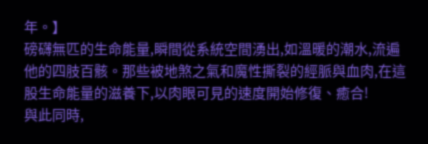年。】
磅礴無匹的生命能量,瞬間從系統空間湧出,如溫暖的潮水,流遍他的四肢百骸。那些被地煞之氣和魔性撕裂的經脈與血肉,在這股生命能量的滋養下,以肉眼可見的速度開始修復、癒合!
與此同時,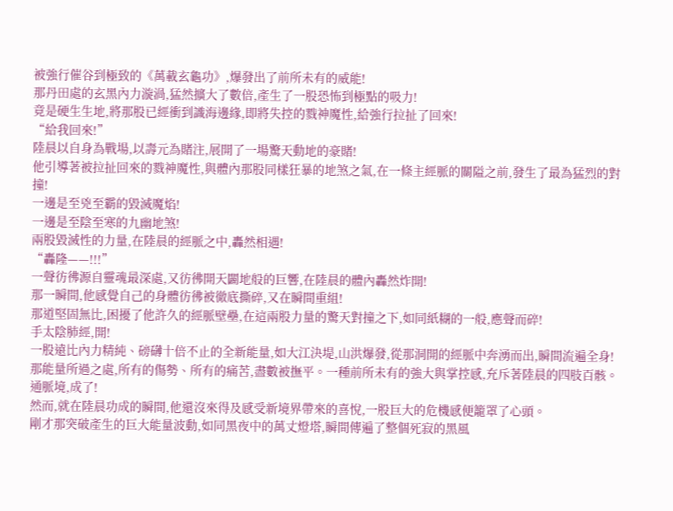被強行催谷到極致的《萬載玄龜功》,爆發出了前所未有的威能!
那丹田處的玄黑內力漩渦,猛然擴大了數倍,產生了一股恐怖到極點的吸力!
竟是硬生生地,將那股已經衝到識海邊緣,即將失控的戮神魔性,給強行拉扯了回來!
“給我回來!”
陸晨以自身為戰場,以壽元為賭注,展開了一場驚天動地的豪賭!
他引導著被拉扯回來的戮神魔性,與體內那股同樣狂暴的地煞之氣,在一條主經脈的關隘之前,發生了最為猛烈的對撞!
一邊是至兇至霸的毀滅魔焰!
一邊是至陰至寒的九幽地煞!
兩股毀滅性的力量,在陸晨的經脈之中,轟然相遇!
“轟隆——!!!”
一聲彷彿源自靈魂最深處,又彷彿開天闢地般的巨響,在陸晨的體內轟然炸開!
那一瞬間,他感覺自己的身體彷彿被徹底撕碎,又在瞬間重組!
那道堅固無比,困擾了他許久的經脈壁壘,在這兩股力量的驚天對撞之下,如同紙糊的一般,應聲而碎!
手太陰肺經,開!
一股遠比內力精純、磅礴十倍不止的全新能量,如大江決堤,山洪爆發,從那洞開的經脈中奔湧而出,瞬間流遍全身!
那能量所過之處,所有的傷勢、所有的痛苦,盡數被撫平。一種前所未有的強大與掌控感,充斥著陸晨的四肢百骸。
通脈境,成了!
然而,就在陸晨功成的瞬間,他還沒來得及感受新境界帶來的喜悅,一股巨大的危機感便籠罩了心頭。
剛才那突破產生的巨大能量波動,如同黑夜中的萬丈燈塔,瞬間傳遍了整個死寂的黑風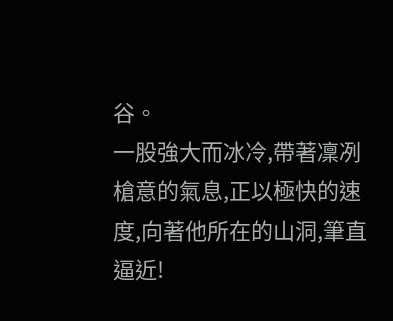谷。
一股強大而冰冷,帶著凜冽槍意的氣息,正以極快的速度,向著他所在的山洞,筆直逼近!